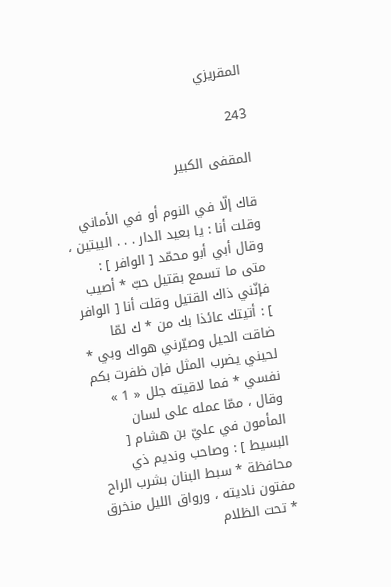المقريزي

243

المقفى الكبير

قاك إلّا في النوم أو في الأماني وقلت أنا : يا بعيد الدار . . . البيتين ، وقال أبي أبو محمّد [ الوافر ] : متى ما تسمع بقتيل حبّ * أصيب فإنّني ذاك القتيل وقلت أنا [ الوافر ] : أتيتك عائذا بك من * ك لمّا ضاقت الحيل وصيّرني هواك وبي * لحيني يضرب المثل فإن ظفرت بكم نفسي * فما لاقيته جلل « 1 » وقال ، ممّا عمله على لسان المأمون في عليّ بن هشام [ البسيط ] : وصاحب ونديم ذي محافظة * سبط البنان بشرب الراح مفتون ناديته ، ورواق الليل منخرق * تحت الظلام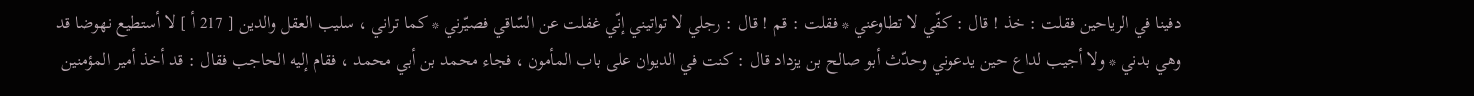دفينا في الرياحين فقلت : خذ ! قال : كفّي لا تطاوعني * فقلت : قم ! قال : رجلي لا تواتيني إنّي غفلت عن السّاقي فصيّرني * كما تراني ، سليب العقل والدين [ 217 أ ] لا أستطيع نهوضا قد وهي بدني * ولا أجيب لداع حين يدعوني وحدّث أبو صالح بن يزداد قال : كنت في الديوان على باب المأمون ، فجاء محمد بن أبي محمد ، فقام إليه الحاجب فقال : قد أخذ أمير المؤمنين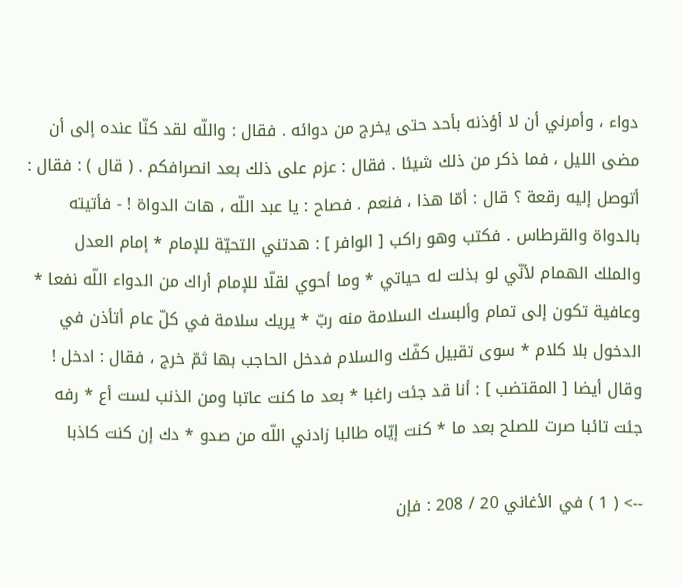دواء ، وأمرني أن لا أؤذنه بأحد حتى يخرج من دوائه . فقال : واللّه لقد كنّا عنده إلى أن مضى الليل ، فما ذكر من ذلك شيئا . فقال : عزم على ذلك بعد انصرافكم . ( قال ) : فقال : أتوصل إليه رقعة ؟ قال : أمّا هذا ، فنعم . فصاح : يا عبد اللّه ، هات الدواة ! - فأتيته بالدواة والقرطاس . فكتب وهو راكب [ الوافر ] : هدتني التحيّة للإمام * إمام العدل والملك الهمام لأنّي لو بذلت له حياتي * وما أحوي لقلّا للإمام أراك من الدواء اللّه نفعا * وعافية تكون إلى تمام وألبسك السلامة منه ربّ * يريك سلامة في كلّ عام أتأذن في الدخول بلا كلام * سوى تقبيل كفّك والسلام فدخل الحاجب بها ثمّ خرج ، فقال : ادخل ! وقال أيضا [ المقتضب ] : أنا قد جئت راغبا * بعد ما كنت عاتبا ومن الذنب لست أع * رفه جئت تائبا صرت للصلح بعد ما * كنت إيّاه طالبا زادني اللّه من صدو * دك إن كنت كاذبا

--> ( 1 ) في الأغاني 20 / 208 : فإن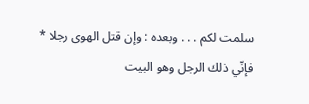سلمت لكم . . . وبعده : وإن قتل الهوى رجلا * فإنّي ذلك الرجل وهو البيت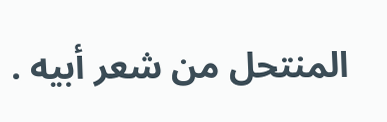المنتحل من شعر أبيه .